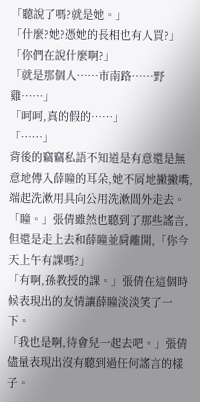「聽說了嗎?就是她。」
「什麼?她?憑她的長相也有人買?」
「你們在說什麼啊?」
「就是那個人……市南路……野雞……」
「呵呵,真的假的……」
「……」
背後的竊竊私語不知道是有意還是無意地傳入薛瞳的耳朵,她不屑地撇撇嘴,端起洗漱用具向公用洗漱間外走去。
「瞳。」張倩雖然也聽到了那些謠言,但還是走上去和薛瞳並肩離開,「你今天上午有課嗎?」
「有啊,孫教授的課。」張倩在這個時候表現出的友情讓薛瞳淡淡笑了一下。
「我也是啊,待會兒一起去吧。」張倩儘量表現出沒有聽到過任何謠言的樣子。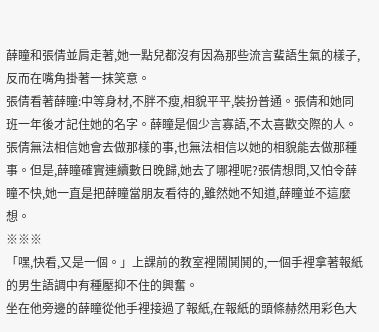薛瞳和張倩並肩走著,她一點兒都沒有因為那些流言蜚語生氣的樣子,反而在嘴角掛著一抹笑意。
張倩看著薛瞳:中等身材,不胖不瘦,相貌平平,裝扮普通。張倩和她同班一年後才記住她的名字。薛瞳是個少言寡語,不太喜歡交際的人。張倩無法相信她會去做那樣的事,也無法相信以她的相貌能去做那種事。但是,薛瞳確實連續數日晚歸,她去了哪裡呢?張倩想問,又怕令薛瞳不快,她一直是把薛瞳當朋友看待的,雖然她不知道,薛瞳並不這麼想。
※※※
「嘿,快看,又是一個。」上課前的教室裡鬧鬨鬨的,一個手裡拿著報紙的男生語調中有種壓抑不住的興奮。
坐在他旁邊的薛瞳從他手裡接過了報紙,在報紙的頭條赫然用彩色大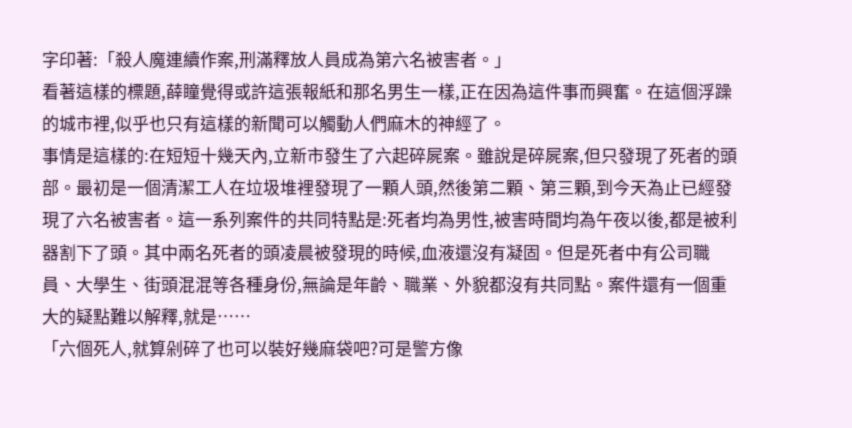字印著:「殺人魔連續作案,刑滿釋放人員成為第六名被害者。」
看著這樣的標題,薛瞳覺得或許這張報紙和那名男生一樣,正在因為這件事而興奮。在這個浮躁的城市裡,似乎也只有這樣的新聞可以觸動人們麻木的神經了。
事情是這樣的:在短短十幾天內,立新市發生了六起碎屍案。雖說是碎屍案,但只發現了死者的頭部。最初是一個清潔工人在垃圾堆裡發現了一顆人頭,然後第二顆、第三顆,到今天為止已經發現了六名被害者。這一系列案件的共同特點是:死者均為男性,被害時間均為午夜以後,都是被利器割下了頭。其中兩名死者的頭凌晨被發現的時候,血液還沒有凝固。但是死者中有公司職員、大學生、街頭混混等各種身份,無論是年齡、職業、外貌都沒有共同點。案件還有一個重大的疑點難以解釋,就是……
「六個死人,就算剁碎了也可以裝好幾麻袋吧?可是警方像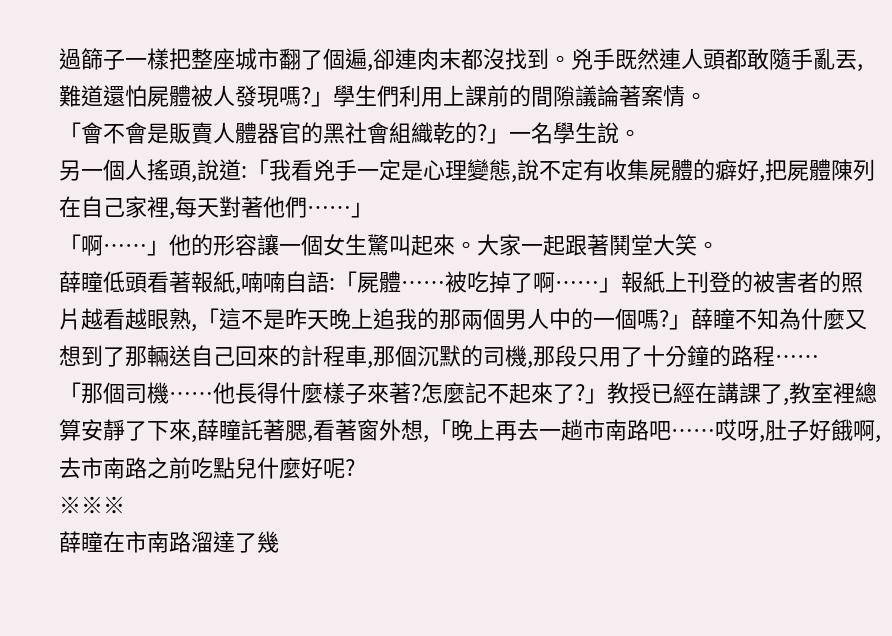過篩子一樣把整座城市翻了個遍,卻連肉末都沒找到。兇手既然連人頭都敢隨手亂丟,難道還怕屍體被人發現嗎?」學生們利用上課前的間隙議論著案情。
「會不會是販賣人體器官的黑社會組織乾的?」一名學生說。
另一個人搖頭,說道:「我看兇手一定是心理變態,說不定有收集屍體的癖好,把屍體陳列在自己家裡,每天對著他們……」
「啊……」他的形容讓一個女生驚叫起來。大家一起跟著鬨堂大笑。
薛瞳低頭看著報紙,喃喃自語:「屍體……被吃掉了啊……」報紙上刊登的被害者的照片越看越眼熟,「這不是昨天晚上追我的那兩個男人中的一個嗎?」薛瞳不知為什麼又想到了那輛送自己回來的計程車,那個沉默的司機,那段只用了十分鐘的路程……
「那個司機……他長得什麼樣子來著?怎麼記不起來了?」教授已經在講課了,教室裡總算安靜了下來,薛瞳託著腮,看著窗外想,「晚上再去一趟市南路吧……哎呀,肚子好餓啊,去市南路之前吃點兒什麼好呢?
※※※
薛瞳在市南路溜達了幾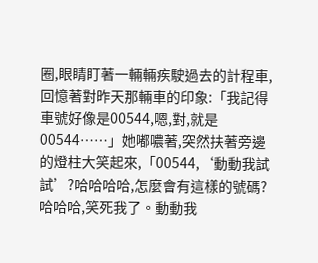圈,眼睛盯著一輛輛疾駛過去的計程車,回憶著對昨天那輛車的印象:「我記得車號好像是00544,嗯,對,就是00544……」她嘟噥著,突然扶著旁邊的燈柱大笑起來,「00544,‘動動我試試’?哈哈哈哈,怎麼會有這樣的號碼?哈哈哈,笑死我了。動動我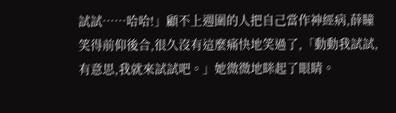試試……哈哈!」顧不上週圍的人把自己當作神經病,薛瞳笑得前仰後合,很久沒有這麼痛快地笑過了,「動動我試試,有意思,我就來試試吧。」她微微地眯起了眼睛。